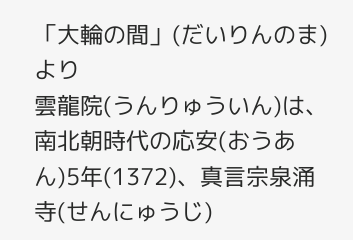「大輪の間」(だいりんのま)より
雲龍院(うんりゅういん)は、南北朝時代の応安(おうあん)5年(1372)、真言宗泉涌寺(せんにゅうじ)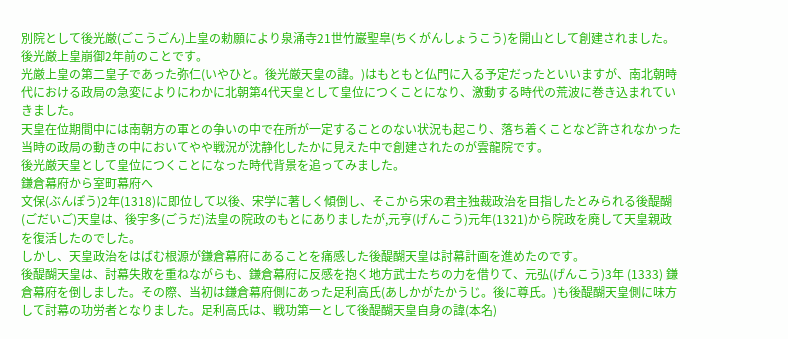別院として後光厳(ごこうごん)上皇の勅願により泉涌寺21世竹巌聖皐(ちくがんしょうこう)を開山として創建されました。後光厳上皇崩御2年前のことです。
光厳上皇の第二皇子であった弥仁(いやひと。後光厳天皇の諱。)はもともと仏門に入る予定だったといいますが、南北朝時代における政局の急変によりにわかに北朝第4代天皇として皇位につくことになり、激動する時代の荒波に巻き込まれていきました。
天皇在位期間中には南朝方の軍との争いの中で在所が一定することのない状況も起こり、落ち着くことなど許されなかった当時の政局の動きの中においてやや戦況が沈静化したかに見えた中で創建されたのが雲龍院です。
後光厳天皇として皇位につくことになった時代背景を追ってみました。
鎌倉幕府から室町幕府へ
文保(ぶんぽう)2年(1318)に即位して以後、宋学に著しく傾倒し、そこから宋の君主独裁政治を目指したとみられる後醍醐(ごだいご)天皇は、後宇多(ごうだ)法皇の院政のもとにありましたが,元亨(げんこう)元年(1321)から院政を廃して天皇親政を復活したのでした。
しかし、天皇政治をはばむ根源が鎌倉幕府にあることを痛感した後醍醐天皇は討幕計画を進めたのです。
後醍醐天皇は、討幕失敗を重ねながらも、鎌倉幕府に反感を抱く地方武士たちの力を借りて、元弘(げんこう)3年 (1333) 鎌倉幕府を倒しました。その際、当初は鎌倉幕府側にあった足利高氏(あしかがたかうじ。後に尊氏。)も後醍醐天皇側に味方して討幕の功労者となりました。足利高氏は、戦功第一として後醍醐天皇自身の諱(本名)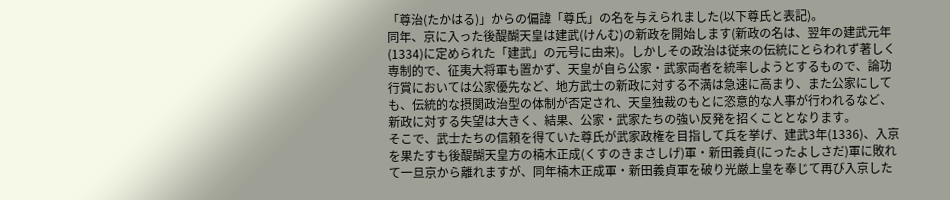「尊治(たかはる)」からの偏諱「尊氏」の名を与えられました(以下尊氏と表記)。
同年、京に入った後醍醐天皇は建武(けんむ)の新政を開始します(新政の名は、翌年の建武元年(1334)に定められた「建武」の元号に由来)。しかしその政治は従来の伝統にとらわれず著しく専制的で、征夷大将軍も置かず、天皇が自ら公家・武家両者を統率しようとするもので、論功行賞においては公家優先など、地方武士の新政に対する不満は急速に高まり、また公家にしても、伝統的な摂関政治型の体制が否定され、天皇独裁のもとに恣意的な人事が行われるなど、新政に対する失望は大きく、結果、公家・武家たちの強い反発を招くこととなります。
そこで、武士たちの信頼を得ていた尊氏が武家政権を目指して兵を挙げ、建武3年(1336)、入京を果たすも後醍醐天皇方の楠木正成(くすのきまさしげ)軍・新田義貞(にったよしさだ)軍に敗れて一旦京から離れますが、同年楠木正成軍・新田義貞軍を破り光厳上皇を奉じて再び入京した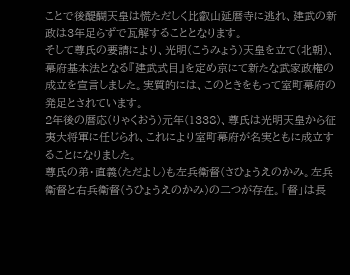ことで後醍醐天皇は慌ただしく比叡山延暦寺に逃れ、建武の新政は3年足らずで瓦解することとなります。
そして尊氏の要請により、光明(こうみょう)天皇を立て(北朝)、幕府基本法となる『建武式目』を定め京にて新たな武家政権の成立を宣言しました。実質的には、このときをもって室町幕府の発足とされています。
2年後の暦応(りゃくおう)元年(1338)、尊氏は光明天皇から征夷大将軍に任じられ、これにより室町幕府が名実ともに成立することになりました。
尊氏の弟・直義(ただよし)も左兵衛督(さひょうえのかみ。左兵衛督と右兵衛督(うひょうえのかみ)の二つが存在。「督」は長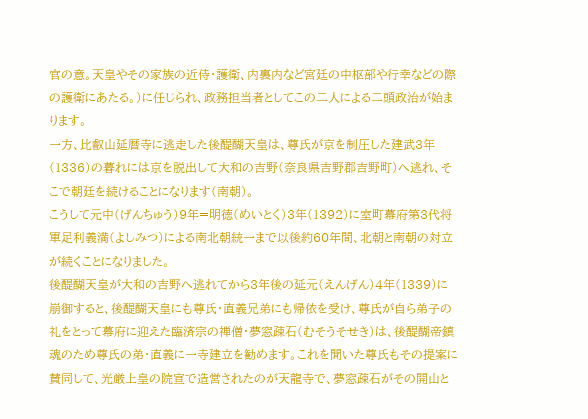官の意。天皇やその家族の近侍・護衛、内裏内など宮廷の中枢部や行幸などの際の護衛にあたる。)に任じられ、政務担当者としてこの二人による二頭政治が始まります。
一方、比叡山延暦寺に逃走した後醍醐天皇は、尊氏が京を制圧した建武3年(1336)の暮れには京を脱出して大和の吉野(奈良県吉野郡吉野町)へ逃れ、そこで朝廷を続けることになります(南朝)。
こうして元中(げんちゅう)9年=明徳(めいとく)3年(1392)に室町幕府第3代将軍足利義満(よしみつ)による南北朝統一まで以後約60年間、北朝と南朝の対立が続くことになりました。
後醍醐天皇が大和の吉野へ逃れてから3年後の延元(えんげん)4年(1339)に崩御すると、後醍醐天皇にも尊氏・直義兄弟にも帰依を受け、尊氏が自ら弟子の礼をとって幕府に迎えた臨済宗の禅僧・夢窓疎石(むそうそせき)は、後醍醐帝鎮魂のため尊氏の弟・直義に一寺建立を勧めます。これを聞いた尊氏もその提案に賛同して、光厳上皇の院宣で造営されたのが天龍寺で、夢窓疎石がその開山と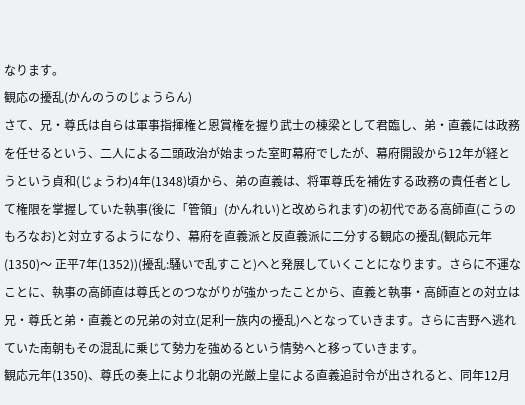なります。
観応の擾乱(かんのうのじょうらん)
さて、兄・尊氏は自らは軍事指揮権と恩賞権を握り武士の棟梁として君臨し、弟・直義には政務を任せるという、二人による二頭政治が始まった室町幕府でしたが、幕府開設から12年が経とうという貞和(じょうわ)4年(1348)頃から、弟の直義は、将軍尊氏を補佐する政務の責任者として権限を掌握していた執事(後に「管領」(かんれい)と改められます)の初代である高師直(こうのもろなお)と対立するようになり、幕府を直義派と反直義派に二分する観応の擾乱(観応元年(1350)〜 正平7年(1352))(擾乱:騒いで乱すこと)へと発展していくことになります。さらに不運なことに、執事の高師直は尊氏とのつながりが強かったことから、直義と執事・高師直との対立は兄・尊氏と弟・直義との兄弟の対立(足利一族内の擾乱)へとなっていきます。さらに吉野へ逃れていた南朝もその混乱に乗じて勢力を強めるという情勢へと移っていきます。
観応元年(1350)、尊氏の奏上により北朝の光厳上皇による直義追討令が出されると、同年12月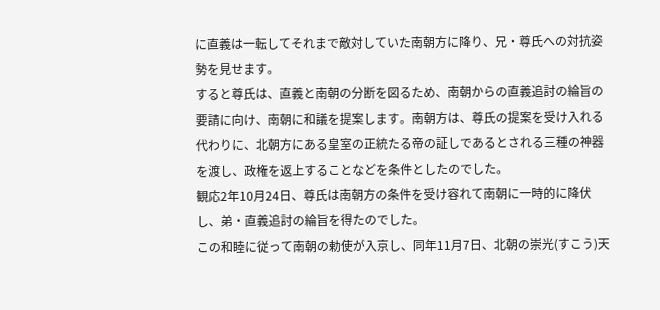に直義は一転してそれまで敵対していた南朝方に降り、兄・尊氏への対抗姿勢を見せます。
すると尊氏は、直義と南朝の分断を図るため、南朝からの直義追討の綸旨の要請に向け、南朝に和議を提案します。南朝方は、尊氏の提案を受け入れる代わりに、北朝方にある皇室の正統たる帝の証しであるとされる三種の神器を渡し、政権を返上することなどを条件としたのでした。
観応2年10月24日、尊氏は南朝方の条件を受け容れて南朝に一時的に降伏し、弟・直義追討の綸旨を得たのでした。
この和睦に従って南朝の勅使が入京し、同年11月7日、北朝の崇光(すこう)天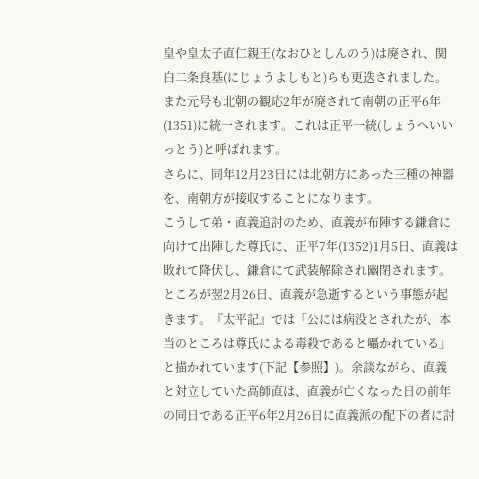皇や皇太子直仁親王(なおひとしんのう)は廃され、関白二条良基(にじょうよしもと)らも更迭されました。また元号も北朝の観応2年が廃されて南朝の正平6年(1351)に統一されます。これは正平一統(しょうへいいっとう)と呼ばれます。
さらに、同年12月23日には北朝方にあった三種の神器を、南朝方が接収することになります。
こうして弟・直義追討のため、直義が布陣する鎌倉に向けて出陣した尊氏に、正平7年(1352)1月5日、直義は敗れて降伏し、鎌倉にて武装解除され幽閉されます。ところが翌2月26日、直義が急逝するという事態が起きます。『太平記』では「公には病没とされたが、本当のところは尊氏による毒殺であると囁かれている」と描かれています(下記【参照】)。余談ながら、直義と対立していた高師直は、直義が亡くなった日の前年の同日である正平6年2月26日に直義派の配下の者に討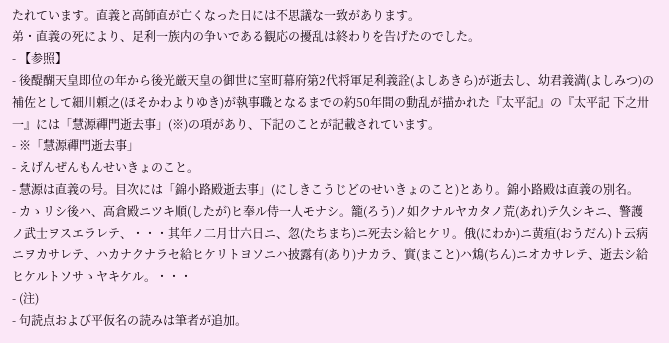たれています。直義と高師直が亡くなった日には不思議な一致があります。
弟・直義の死により、足利一族内の争いである観応の擾乱は終わりを告げたのでした。
- 【参照】
- 後醍醐天皇即位の年から後光厳天皇の御世に室町幕府第2代将軍足利義詮(よしあきら)が逝去し、幼君義満(よしみつ)の補佐として細川頼之(ほそかわよりゆき)が執事職となるまでの約50年間の動乱が描かれた『太平記』の『太平記 下之卅一』には「慧源禪門逝去事」(※)の項があり、下記のことが記載されています。
- ※「慧源禪門逝去事」
- えげんぜんもんせいきょのこと。
- 慧源は直義の号。目次には「錦小路殿逝去事」(にしきこうじどのせいきょのこと)とあり。錦小路殿は直義の別名。
- カゝリシ後ハ、高倉殿ニツキ順(したが)ヒ奉ル侍一人モナシ。籠(ろう)ノ如クナルヤカタノ荒(あれ)テ久シキニ、警護ノ武士ヲスエラレテ、・・・其年ノ二月廿六日ニ、忽(たちまち)ニ死去シ給ヒケリ。俄(にわか)ニ黄疽(おうだん)ト云病ニヲカサレテ、ハカナクナラセ給ヒケリトヨソニハ披露有(あり)ナカラ、實(まこと)ハ鴆(ちん)ニオカサレテ、逝去シ給ヒケルトソサゝヤキケル。・・・
- (注)
- 句読点および平仮名の読みは筆者が追加。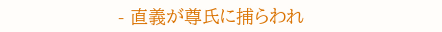- 直義が尊氏に捕らわれ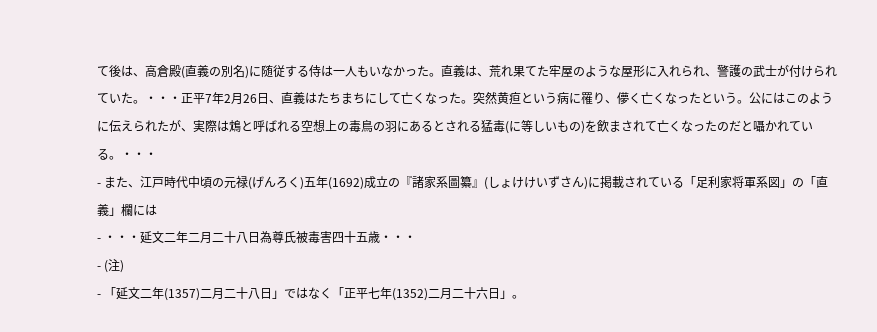て後は、高倉殿(直義の別名)に随従する侍は一人もいなかった。直義は、荒れ果てた牢屋のような屋形に入れられ、警護の武士が付けられていた。・・・正平7年2月26日、直義はたちまちにして亡くなった。突然黄疸という病に罹り、儚く亡くなったという。公にはこのように伝えられたが、実際は鴆と呼ばれる空想上の毒鳥の羽にあるとされる猛毒(に等しいもの)を飲まされて亡くなったのだと囁かれている。・・・
- また、江戸時代中頃の元禄(げんろく)五年(1692)成立の『諸家系圖纂』(しょけけいずさん)に掲載されている「足利家将軍系図」の「直義」欄には
- ・・・延文二年二月二十八日為尊氏被毒害四十五歳・・・
- (注)
- 「延文二年(1357)二月二十八日」ではなく「正平七年(1352)二月二十六日」。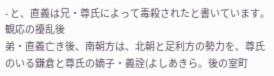- と、直義は兄・尊氏によって毒殺されたと書いています。
観応の擾乱後
弟・直義亡き後、南朝方は、北朝と足利方の勢力を、尊氏のいる鎌倉と尊氏の嫡子・義詮(よしあきら。後の室町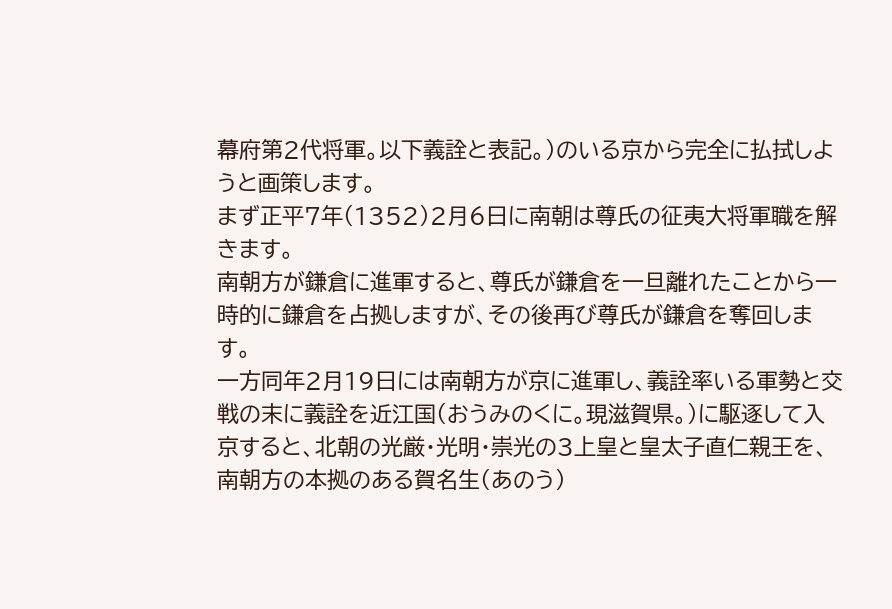幕府第2代将軍。以下義詮と表記。)のいる京から完全に払拭しようと画策します。
まず正平7年(1352)2月6日に南朝は尊氏の征夷大将軍職を解きます。
南朝方が鎌倉に進軍すると、尊氏が鎌倉を一旦離れたことから一時的に鎌倉を占拠しますが、その後再び尊氏が鎌倉を奪回します。
一方同年2月19日には南朝方が京に進軍し、義詮率いる軍勢と交戦の末に義詮を近江国(おうみのくに。現滋賀県。)に駆逐して入京すると、北朝の光厳・光明・崇光の3上皇と皇太子直仁親王を、南朝方の本拠のある賀名生(あのう)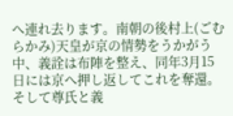へ連れ去ります。南朝の後村上(ごむらかみ)天皇が京の情勢をうかがう中、義詮は布陣を整え、同年3月15日には京へ押し返してこれを奪還。
そして尊氏と義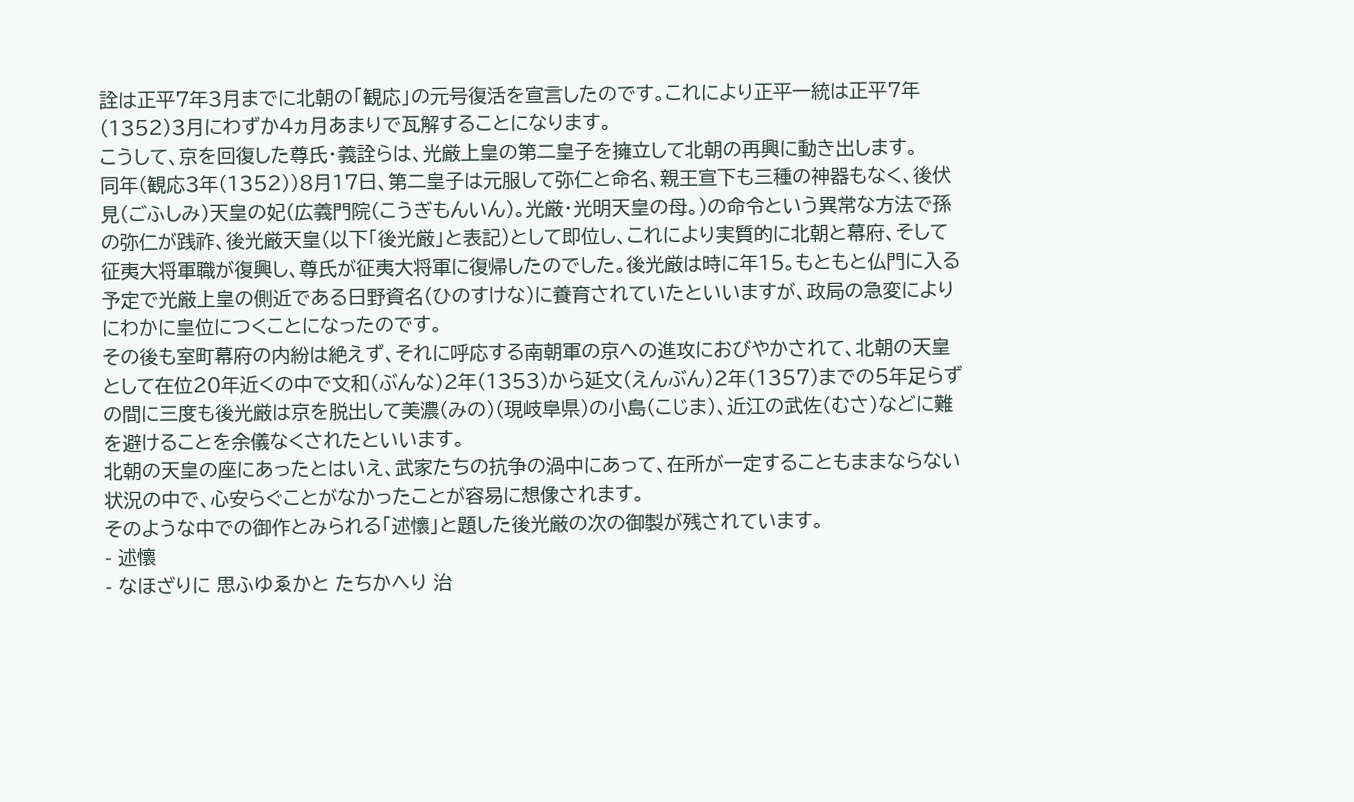詮は正平7年3月までに北朝の「観応」の元号復活を宣言したのです。これにより正平一統は正平7年(1352)3月にわずか4ヵ月あまりで瓦解することになります。
こうして、京を回復した尊氏・義詮らは、光厳上皇の第二皇子を擁立して北朝の再興に動き出します。
同年(観応3年(1352))8月17日、第二皇子は元服して弥仁と命名、親王宣下も三種の神器もなく、後伏見(ごふしみ)天皇の妃(広義門院(こうぎもんいん)。光厳・光明天皇の母。)の命令という異常な方法で孫の弥仁が践祚、後光厳天皇(以下「後光厳」と表記)として即位し、これにより実質的に北朝と幕府、そして征夷大将軍職が復興し、尊氏が征夷大将軍に復帰したのでした。後光厳は時に年15。もともと仏門に入る予定で光厳上皇の側近である日野資名(ひのすけな)に養育されていたといいますが、政局の急変によりにわかに皇位につくことになったのです。
その後も室町幕府の内紛は絶えず、それに呼応する南朝軍の京への進攻におびやかされて、北朝の天皇として在位20年近くの中で文和(ぶんな)2年(1353)から延文(えんぶん)2年(1357)までの5年足らずの間に三度も後光厳は京を脱出して美濃(みの)(現岐阜県)の小島(こじま)、近江の武佐(むさ)などに難を避けることを余儀なくされたといいます。
北朝の天皇の座にあったとはいえ、武家たちの抗争の渦中にあって、在所が一定することもままならない状況の中で、心安らぐことがなかったことが容易に想像されます。
そのような中での御作とみられる「述懷」と題した後光厳の次の御製が残されています。
- 述懷
- なほざりに 思ふゆゑかと たちかへり 治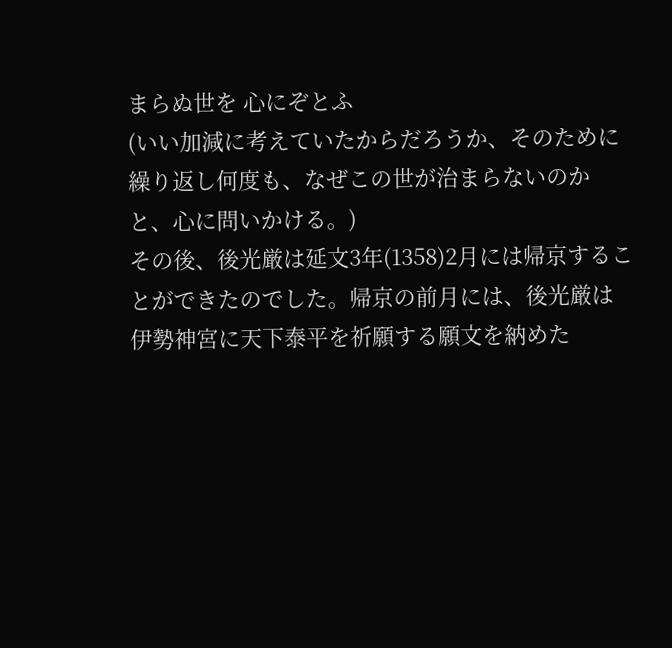まらぬ世を 心にぞとふ
(いい加減に考えていたからだろうか、そのために繰り返し何度も、なぜこの世が治まらないのかと、心に問いかける。)
その後、後光厳は延文3年(1358)2月には帰京することができたのでした。帰京の前月には、後光厳は伊勢神宮に天下泰平を祈願する願文を納めた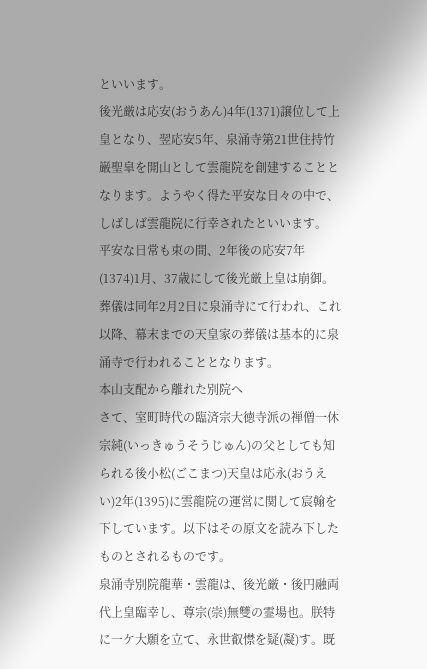といいます。
後光厳は応安(おうあん)4年(1371)譲位して上皇となり、翌応安5年、泉涌寺第21世住持竹巌聖皐を開山として雲龍院を創建することとなります。ようやく得た平安な日々の中で、しばしば雲龍院に行幸されたといいます。
平安な日常も束の間、2年後の応安7年(1374)1月、37歳にして後光厳上皇は崩御。葬儀は同年2月2日に泉涌寺にて行われ、これ以降、幕末までの天皇家の葬儀は基本的に泉涌寺で行われることとなります。
本山支配から離れた別院へ
さて、室町時代の臨済宗大徳寺派の禅僧一休宗純(いっきゅうそうじゅん)の父としても知られる後小松(ごこまつ)天皇は応永(おうえい)2年(1395)に雲龍院の運営に関して宸翰を下しています。以下はその原文を読み下したものとされるものです。
泉涌寺別院龍華・雲龍は、後光厳・後円融両代上皇臨幸し、尊宗(崇)無雙の霊場也。朕特に一ケ大願を立て、永世叡㦗を疑(凝)す。既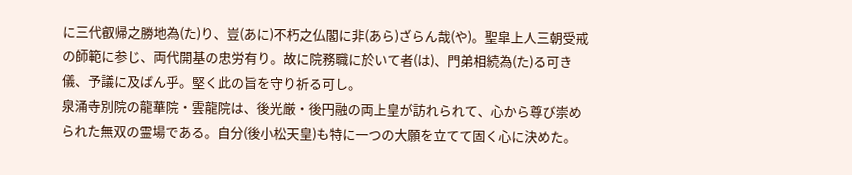に三代叡帰之勝地為(た)り、豈(あに)不朽之仏閣に非(あら)ざらん哉(や)。聖皐上人三朝受戒の師範に参じ、両代開基の忠労有り。故に院務職に於いて者(は)、門弟相続為(た)る可き儀、予議に及ばん乎。堅く此の旨を守り祈る可し。
泉涌寺別院の龍華院・雲龍院は、後光厳・後円融の両上皇が訪れられて、心から尊び崇められた無双の霊場である。自分(後小松天皇)も特に一つの大願を立てて固く心に決めた。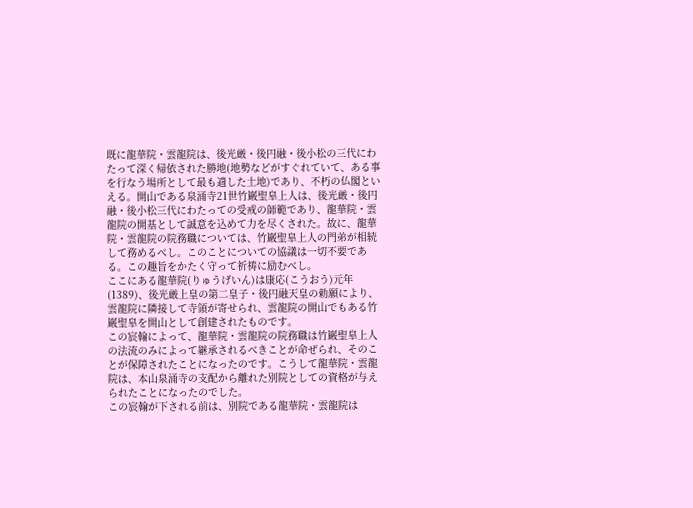既に龍華院・雲龍院は、後光厳・後円融・後小松の三代にわたって深く帰依された勝地(地勢などがすぐれていて、ある事を行なう場所として最も適した土地)であり、不朽の仏閣といえる。開山である泉涌寺21世竹巌聖皐上人は、後光厳・後円融・後小松三代にわたっての受戒の師範であり、龍華院・雲龍院の開基として誠意を込めて力を尽くされた。故に、龍華院・雲龍院の院務職については、竹巌聖皐上人の門弟が相続して務めるべし。このことについての協議は一切不要である。この趣旨をかたく守って祈祷に励むべし。
ここにある龍華院(りゅうげいん)は康応(こうおう)元年(1389)、後光厳上皇の第二皇子・後円融天皇の勅願により、雲龍院に隣接して寺領が寄せられ、雲龍院の開山でもある竹巌聖皐を開山として創建されたものです。
この宸翰によって、龍華院・雲龍院の院務職は竹巌聖皐上人の法流のみによって継承されるべきことが命ぜられ、そのことが保障されたことになったのです。こうして龍華院・雲龍院は、本山泉涌寺の支配から離れた別院としての資格が与えられたことになったのでした。
この宸翰が下される前は、別院である龍華院・雲龍院は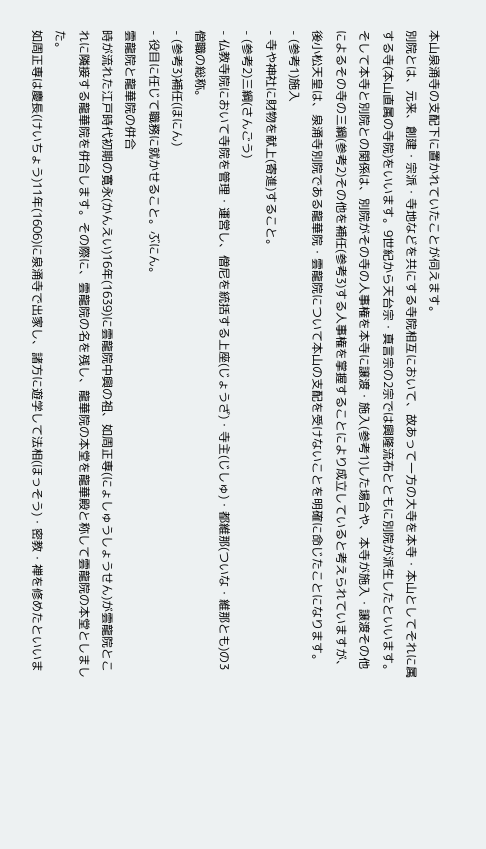本山泉涌寺の支配下に置かれていたことが伺えます。
別院とは、元来、創建・宗派・寺地などを共にする寺院相互において、故あって一方の大寺を本寺・本山としてそれに属する寺(本山直属の寺院)をいいます。9世紀から天台宗・真言宗の2宗では興隆流布とともに別院が派生したといいます。
そして本寺と別院との関係は、別院がその寺の人事権を本寺に譲渡・施入(参考1)した場合や、本寺が施入・譲渡その他によるその寺の三綱(参考2)その他を補任(参考3)する人事権を掌握することにより成立していると考えられていますが、後小松天皇は、泉涌寺別院である龍華院・雲龍院について本山の支配を受けないことを明確に命じたことになります。
- (参考1)施入
- 寺や神社に財物を献上(寄進)すること。
- (参考2)三綱(さんごう)
- 仏教寺院において寺院を管理・運営し、僧尼を統括する上座(じょうざ)・寺主(じしゅ)・都維那(ついな・維那とも)の3僧職の総称。
- (参考3)補任(ほにん)
- 役目に任じて職務に就かせること。ぶにん。
雲龍院と龍華院の併合
時が流れた江戸時代初期の寛永(かんえい)16年(1639)に雲龍院中興の祖、如周正専(にょしゅうしょうせん)が雲龍院とこれに隣接する龍華院を併合します。その際に、雲龍院の名を残し、龍華院の本堂を龍華殿と称して雲龍院の本堂としました。
如周正専は慶長(けいちょう)11年(1606)に泉涌寺で出家し、諸方に遊学して法相(ほっそう)・密教・禅を修めたといいま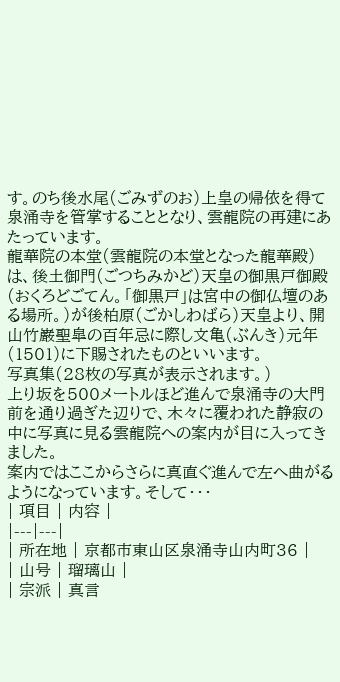す。のち後水尾(ごみずのお)上皇の帰依を得て泉涌寺を管掌することとなり、雲龍院の再建にあたっています。
龍華院の本堂(雲龍院の本堂となった龍華殿)は、後土御門(ごつちみかど)天皇の御黒戸御殿(おくろどごてん。「御黒戸」は宮中の御仏壇のある場所。)が後柏原(ごかしわばら)天皇より、開山竹巌聖皐の百年忌に際し文亀(ぶんき)元年(1501)に下賜されたものといいます。
写真集(28枚の写真が表示されます。)
上り坂を500メートルほど進んで泉涌寺の大門前を通り過ぎた辺りで、木々に覆われた静寂の中に写真に見る雲龍院への案内が目に入ってきました。
案内ではここからさらに真直ぐ進んで左へ曲がるようになっています。そして・・・
| 項目 | 内容 |
|---|---|
| 所在地 | 京都市東山区泉涌寺山内町36 |
| 山号 | 瑠璃山 |
| 宗派 | 真言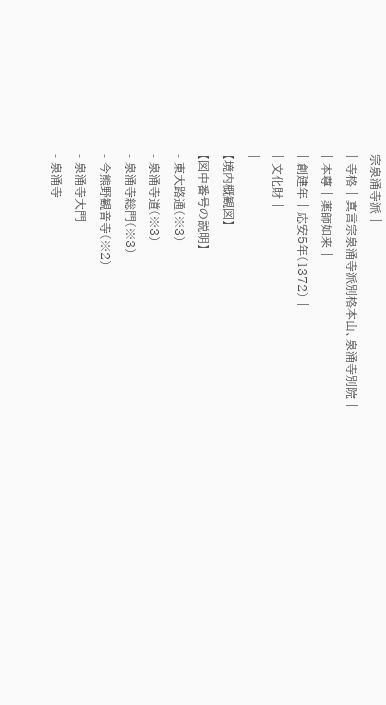宗泉涌寺派 |
| 寺格 | 真言宗泉涌寺派別格本山、泉涌寺別院 |
| 本尊 | 薬師如来 |
| 創建年 | 応安5年(1372) |
| 文化財 |
|
【境内概観図】
【図中番号の説明】
- 東大路通(※3)
- 泉涌寺道(※3)
- 泉涌寺総門(※3)
- 今熊野観音寺(※2)
- 泉涌寺大門
- 泉涌寺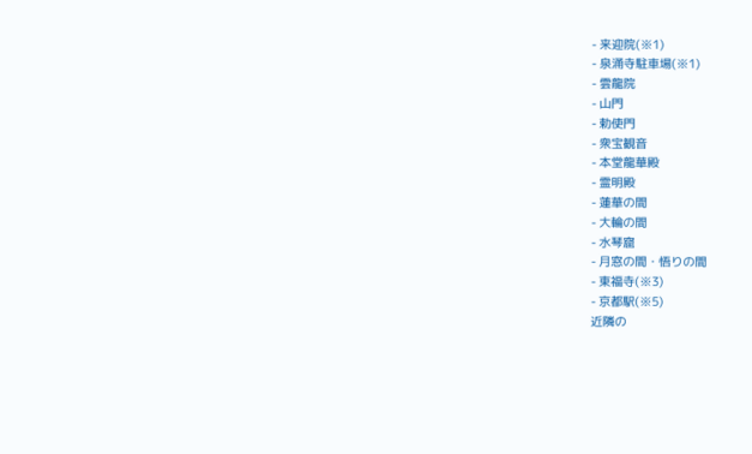- 来迎院(※1)
- 泉涌寺駐車場(※1)
- 雲龍院
- 山門
- 勅使門
- 衆宝観音
- 本堂龍華殿
- 霊明殿
- 蓮華の間
- 大輪の間
- 水琴窟
- 月窓の間・悟りの間
- 東福寺(※3)
- 京都駅(※5)
近隣の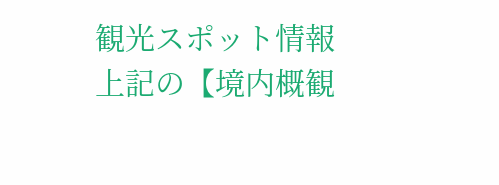観光スポット情報
上記の【境内概観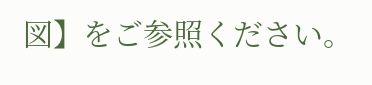図】をご参照ください。